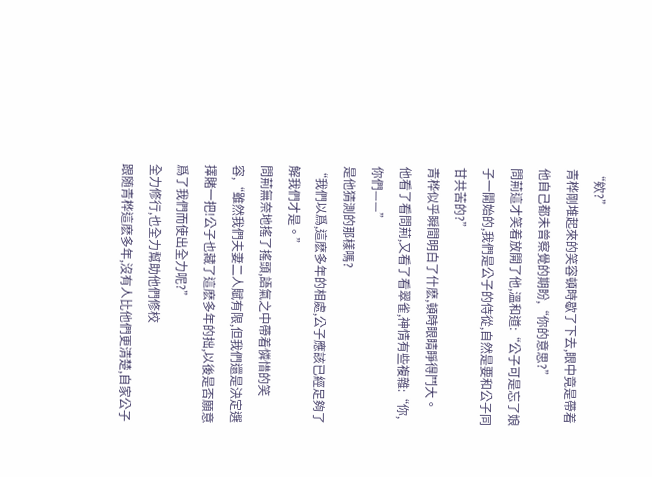“欸?”
青桦剛堆起來的笑容頓時歇了下去,眼中竟是帶着他自己都未曾察覺的期盼,“你的意思?”
問荊這才笑着放開了他,溫和道:“公子可是忘了娘子一開始的,我們是公子的侍從,自然是要和公子同甘共苦的?”
青桦似乎瞬間明白了什麽,頓時眼睛睜得鬥大。
他看了看問荊,又看了看翠雀,神情有些複雜:“你,你們——”
是他猜測的那樣嗎?
“我們以爲,這麽多年的相處,公子應該已經足夠了解我們才是。”
問荊無奈地搖了搖頭,語氣之中帶着憐惜的笑容,“雖然我們夫妻二人賦有限,但我們還是決定選擇賭一把!公子也藏了這麽多年的拙,以後是否願意爲了我們而使出全力呢?”
全力修行,也全力幫助他們修校
跟随青桦這麽多年,沒有人比他們更清楚,自家公子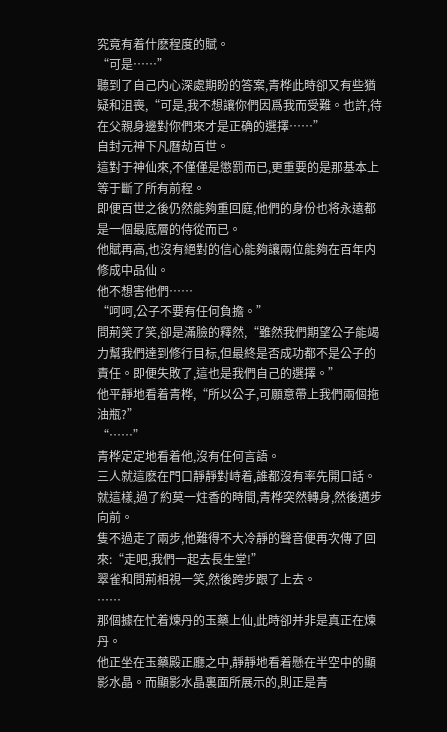究竟有着什麽程度的賦。
“可是……”
聽到了自己内心深處期盼的答案,青桦此時卻又有些猶疑和沮喪,“可是,我不想讓你們因爲我而受難。也許,待在父親身邊對你們來才是正确的選擇……”
自封元神下凡曆劫百世。
這對于神仙來,不僅僅是懲罰而已,更重要的是那基本上等于斷了所有前程。
即便百世之後仍然能夠重回庭,他們的身份也将永遠都是一個最底層的侍從而已。
他賦再高,也沒有絕對的信心能夠讓兩位能夠在百年内修成中品仙。
他不想害他們……
“呵呵,公子不要有任何負擔。”
問荊笑了笑,卻是滿臉的釋然,“雖然我們期望公子能竭力幫我們達到修行目标,但最終是否成功都不是公子的責任。即便失敗了,這也是我們自己的選擇。”
他平靜地看着青桦,“所以公子,可願意帶上我們兩個拖油瓶?”
“……”
青桦定定地看着他,沒有任何言語。
三人就這麽在門口靜靜對峙着,誰都沒有率先開口話。
就這樣,過了約莫一炷香的時間,青桦突然轉身,然後邁步向前。
隻不過走了兩步,他難得不大冷靜的聲音便再次傳了回來:“走吧,我們一起去長生堂!”
翠雀和問荊相視一笑,然後跨步跟了上去。
……
那個據在忙着煉丹的玉藥上仙,此時卻并非是真正在煉丹。
他正坐在玉藥殿正廳之中,靜靜地看着懸在半空中的顯影水晶。而顯影水晶裏面所展示的,則正是青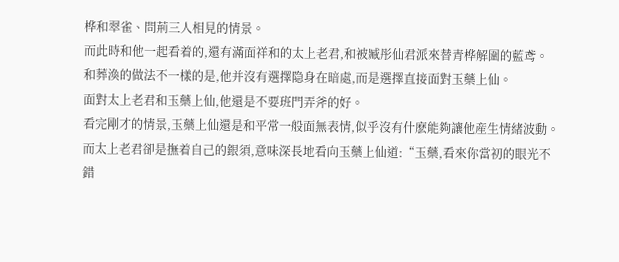桦和翠雀、問荊三人相見的情景。
而此時和他一起看着的,還有滿面祥和的太上老君,和被臧彤仙君派來替青桦解圍的藍鸢。
和葬渙的做法不一樣的是,他并沒有選擇隐身在暗處,而是選擇直接面對玉藥上仙。
面對太上老君和玉藥上仙,他還是不要班門弄斧的好。
看完剛才的情景,玉藥上仙還是和平常一般面無表情,似乎沒有什麽能夠讓他産生情緒波動。
而太上老君卻是撫着自己的銀須,意味深長地看向玉藥上仙道:“玉藥,看來你當初的眼光不錯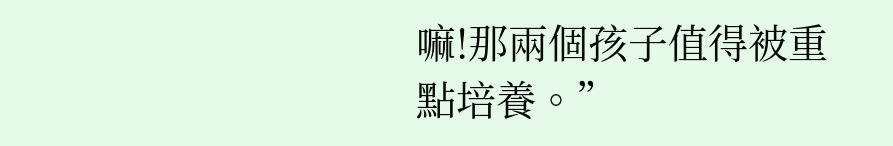嘛!那兩個孩子值得被重點培養。”